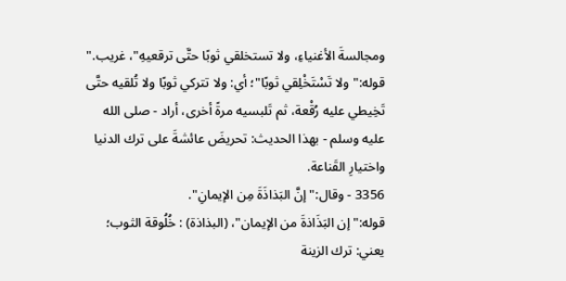ومجالسةَ الأغنياءِ، ولا تستخلقي ثوبًا حتَّى ترقعيهِ"، غريب."
قوله:"ولا تَسْتَخْلِقي ثوبًا"؛ أي: ولا تتركي ثوبًا ولا تُلقيه حتَّى تَخِيطي عليه رُقْعة، ثم تَلبسيه مرةً أخرى، أراد - صلى الله عليه وسلم - بهذا الحديث: تحريضَ عائشةَ على ترك الدنيا واختيارِ القَناعة.
3356 - وقال:"إنَّ البَذاذَةَ مِن الإيمانِ".
قوله:"إن البَذَاذةَ من الإيمان"، (البذاذة) : خُلُوقة الثوب؛ يعني: ترك الزينة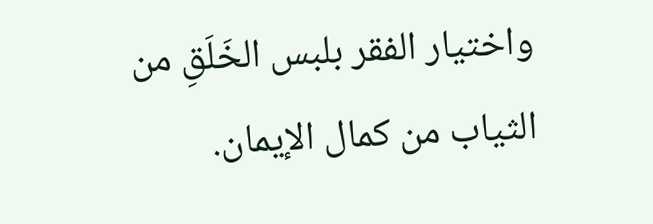واختيار الفقر بلبس الخَلَقِ من الثياب من كمال الإيمان.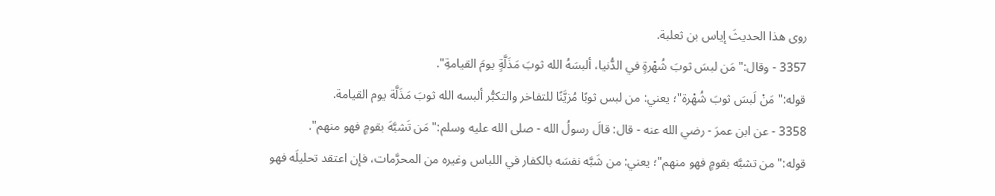روى هذا الحديثَ إياس بن ثعلبة.
3357 - وقال:"مَن لبسَ ثوبَ شُهْرةٍ في الدُّنيا، ألبسَهُ الله ثوبَ مَذَلَّةٍ يومَ القيامةِ".
قوله:"مَنْ لَبسَ ثوبَ شُهْرة"؛ يعني: من لبس ثوبًا مُزيَّنًا للتفاخر والتكبُّر ألبسه الله ثوبَ مَذَلَّة يوم القيامة.
3358 - عن ابن عمرَ - رضي الله عنه - قال: قالَ رسولُ الله - صلى الله عليه وسلم:"مَن تَشبَّهَ بقومٍ فهو منهم".
قوله:"من تشبَّه بقومٍ فهو منهم"؛ يعني: من شَبَّه نفسَه بالكفار في اللباس وغيره من المحرَّمات، فإن اعتقد تحليلَه فهو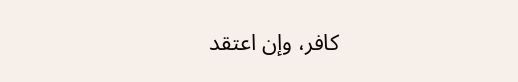كافر، وإن اعتقد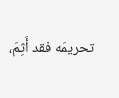تحريمَه فقد أَثِمَ،